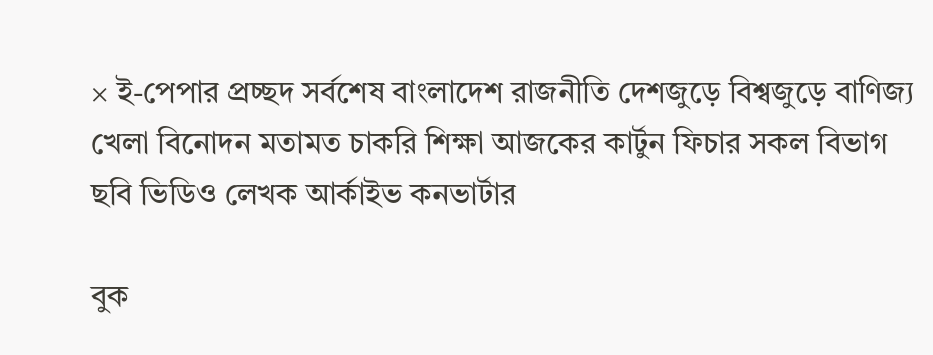× ই-পেপার প্রচ্ছদ সর্বশেষ বাংলাদেশ রাজনীতি দেশজুড়ে বিশ্বজুড়ে বাণিজ্য খেলা বিনোদন মতামত চাকরি শিক্ষা আজকের কার্টুন ফিচার সকল বিভাগ ছবি ভিডিও লেখক আর্কাইভ কনভার্টার

বুক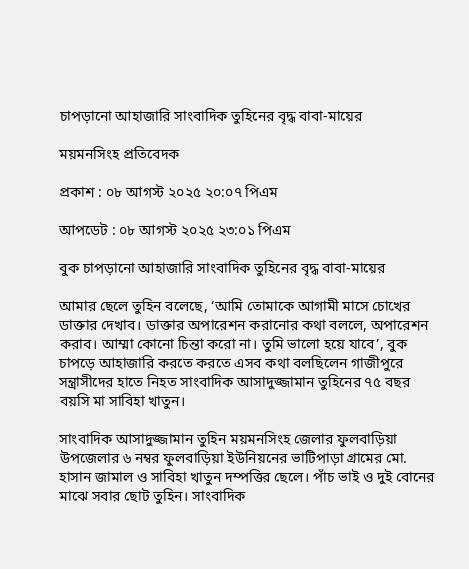চাপড়ানো আহাজারি সাংবাদিক তুহিনের বৃদ্ধ বাবা-মায়ের

ময়মনসিংহ প্রতিবেদক

প্রকাশ : ০৮ আগস্ট ২০২৫ ২০:০৭ পিএম

আপডেট : ০৮ আগস্ট ২০২৫ ২৩:০১ পিএম

বুক চাপড়ানো আহাজারি সাংবাদিক তুহিনের বৃদ্ধ বাবা-মায়ের

আমার ছেলে তুহিন বলেছে, ‘আমি তোমাকে আগামী মাসে চোখের ডাক্তার দেখাব। ডাক্তার অপারেশন করানোর কথা বললে, অপারেশন করাব। আম্মা কোনো চিন্তা করো না। তুমি ভালো হয়ে যাবে’, বুক চাপড়ে আহাজারি করতে করতে এসব কথা বলছিলেন গাজীপুরে সন্ত্রাসীদের হাতে নিহত সাংবাদিক আসাদুজ্জামান তুহিনের ৭৫ বছর বয়সি মা সাবিহা খাতুন।

সাংবাদিক আসাদুজ্জামান তুহিন ময়মনসিংহ জেলার ফুলবাড়িয়া উপজেলার ৬ নম্বর ফুলবাড়িয়া ইউনিয়নের ভাটিপাড়া গ্রামের মো. হাসান জামাল ও সাবিহা খাতুন দম্পত্তির ছেলে। পাঁচ ভাই ও দুই বোনের মাঝে সবার ছোট তুহিন। সাংবাদিক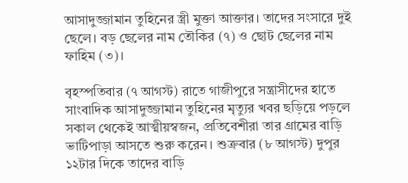আসাদুজ্জামান তুহিনের স্ত্রী মুক্তা আক্তার। তাদের সংসারে দুই ছেলে। বড় ছেলের নাম তৌকির (৭) ও ছোট ছেলের নাম ফাহিম (৩)।

বৃহস্পতিবার (৭ আগস্ট) রাতে গাজীপুরে সন্ত্রাসীদের হাতে সাংবাদিক আসাদুজ্জামান তুহিনের মৃত্যুর খবর ছড়িয়ে পড়লে সকাল থেকেই আত্মীয়স্বজন, প্রতিবেশীরা তার গ্রামের বাড়ি ভাটিপাড়া আসতে শুরু করেন। শুক্রবার (৮ আগস্ট) দুপুর ১২টার দিকে তাদের বাড়ি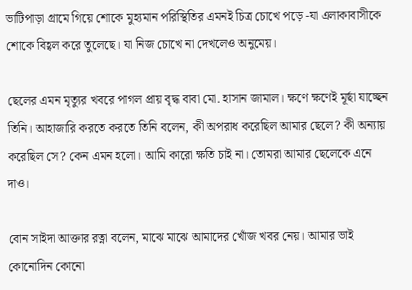ভাটিপাড়া গ্রামে গিয়ে শোকে মুহ্যমান পরিস্থিতির এমনই চিত্র চোখে পড়ে -যা এলাকাবাসীকে শোকে বিহ্বল করে তুলেছে। যা নিজ চোখে না দেখলেও অনুমেয়।

ছেলের এমন মৃত্যুর খবরে পাগল প্রায় বৃদ্ধ বাবা মো. হাসান জামাল। ক্ষণে ক্ষণেই মূর্ছা যাচ্ছেন তিনি। আহাজারি করতে করতে তিনি বলেন, কী অপরাধ করেছিল আমার ছেলে? কী অন‍্যায় করেছিল সে? কেন এমন হলো। আমি কারো ক্ষতি চাই না। তোমরা আমার ছেলেকে এনে দাও।

বোন সাইদা আক্তার রত্না বলেন, মাঝে মাঝে আমাদের খোঁজ খবর নেয়। আমার ভাই কোনোদিন কোনো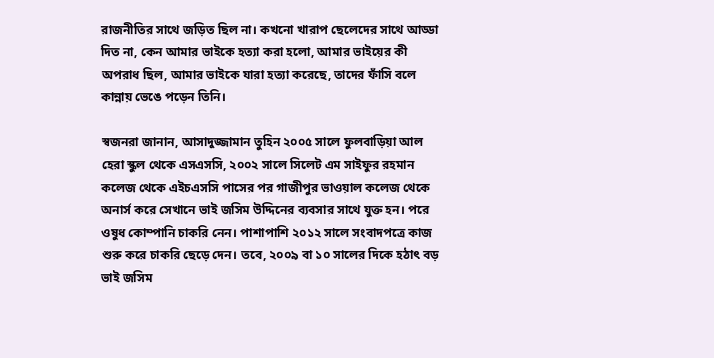রাজনীতির সাথে জড়িত ছিল না। কখনো খারাপ ছেলেদের সাথে আড্ডা দিত না, কেন আমার ভাইকে হত্যা করা হলো, আমার ভাইয়ের কী অপরাধ ছিল, আমার ভাইকে যারা হত্যা করেছে, তাদের ফাঁসি বলে কান্নায় ভেঙে পড়েন তিনি।

স্বজনরা জানান, আসাদুজ্জামান তুহিন ২০০৫ সালে ফুলবাড়িয়া আল হেরা স্কুল থেকে এসএসসি, ২০০২ সালে সিলেট এম সাইফুর রহমান কলেজ থেকে এইচএসসি পাসের পর গাজীপুর ভাওয়াল কলেজ থেকে অনার্স করে সেখানে ভাই জসিম উদ্দিনের ব্যবসার সাথে যুক্ত হন। পরে ওষুধ কোম্পানি চাকরি নেন। পাশাপাশি ২০১২ সালে সংবাদপত্রে কাজ শুরু করে চাকরি ছেড়ে দেন। তবে, ২০০৯ বা ১০ সালের দিকে হঠাৎ বড় ভাই জসিম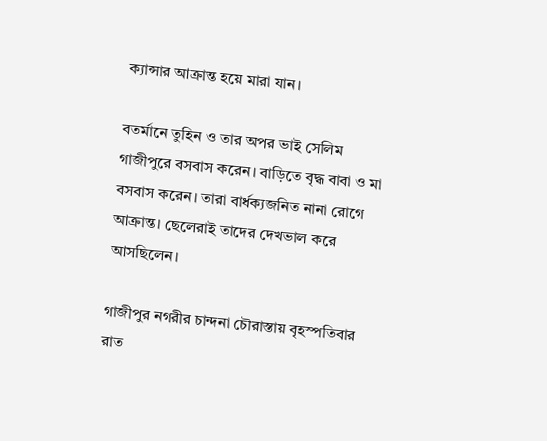ক‍্যান্সার আক্রান্ত হয়ে মারা যান।

বতর্মানে তুহিন ও তার অপর ভাই সেলিম গাজীপুরে বসবাস করেন। বাড়িতে বৃদ্ধ বাবা ও মা বসবাস করেন। তারা বার্ধক‍্যজনিত নানা রোগে আক্রান্ত। ছেলেরাই তাদের দেখভাল করে আসছিলেন।

গাজীপুর নগরীর চান্দনা চৌরাস্তায় বৃহস্পতিবার রাত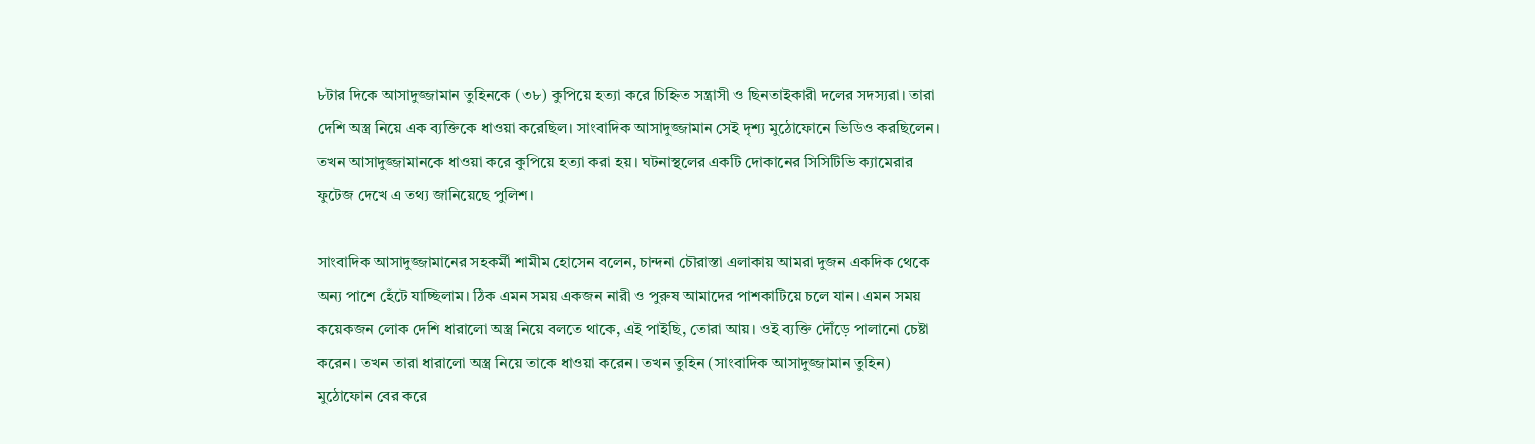৮টার দিকে আসাদুজ্জামান তুহিনকে (৩৮) কুপিয়ে হত্যা করে চিহ্নিত সন্ত্রাসী ও ছিনতাইকারী দলের সদস্যরা। তারা দেশি অস্ত্র নিয়ে এক ব্যক্তিকে ধাওয়া করেছিল। সাংবাদিক আসাদুজ্জামান সেই দৃশ্য মুঠোফোনে ভিডিও করছিলেন। তখন আসাদুজ্জামানকে ধাওয়া করে কুপিয়ে হত্যা করা হয়। ঘটনাস্থলের একটি দোকানের সিসিটিভি ক্যামেরার ফুটেজ দেখে এ তথ্য জানিয়েছে পুলিশ।

সাংবাদিক আসাদুজ্জামানের সহকর্মী শামীম হোসেন বলেন, চান্দনা চৌরাস্তা এলাকায় আমরা দুজন একদিক থেকে অন্য পাশে হেঁটে যাচ্ছিলাম। ঠিক এমন সময় একজন নারী ও পুরুষ আমাদের পাশকাটিয়ে চলে যান। এমন সময় কয়েকজন লোক দেশি ধারালো অস্ত্র নিয়ে বলতে থাকে, এই পাইছি, তোরা আয়। ওই ব্যক্তি দৌঁড়ে পালানো চেষ্টা করেন। তখন তারা ধারালো অস্ত্র নিয়ে তাকে ধাওয়া করেন। তখন তুহিন (সাংবাদিক আসাদুজ্জামান তুহিন) মুঠোফোন বের করে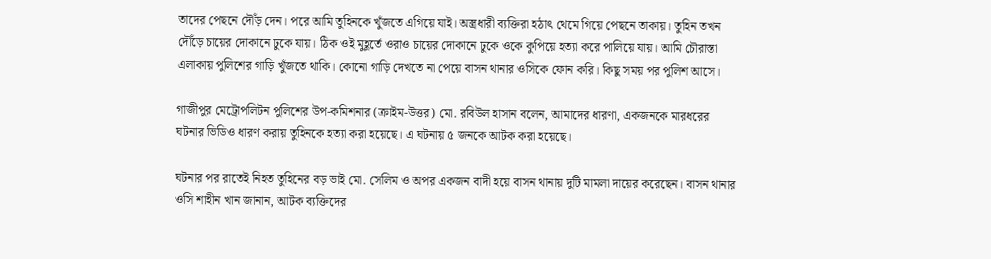তাদের পেছনে দৌঁড় দেন। পরে আমি তুহিনকে খুঁজতে এগিয়ে যাই। অস্ত্রধারী ব্যক্তিরা হঠাৎ থেমে গিয়ে পেছনে তাকায়। তুহিন তখন দৌঁড়ে চায়ের দোকানে ঢুকে যায়। ঠিক ওই মুহূর্তে ওরাও চায়ের দোকানে ঢুকে ওকে কুপিয়ে হত্যা করে পালিয়ে যায়। আমি চৌরাস্তা এলাকায় পুলিশের গাড়ি খুঁজতে থাকি। কোনো গাড়ি দেখতে না পেয়ে বাসন থানার ওসিকে ফোন করি। কিছু সময় পর পুলিশ আসে।

গাজীপুর মেট্রোপলিটন পুলিশের উপ-কমিশনার (ক্রাইম-উত্তর) মো. রবিউল হাসান বলেন, আমাদের ধারণা, একজনকে মারধরের ঘটনার ভিডিও ধারণ করায় তুহিনকে হত্যা করা হয়েছে। এ ঘটনায় ৫ জনকে আটক করা হয়েছে।

ঘটনার পর রাতেই নিহত তুহিনের বড় ভাই মো. সেলিম ও অপর একজন বাদী হয়ে বাসন থানায় দুটি মামলা দায়ের করেছেন। বাসন থানার ওসি শাহীন খান জানান, আটক ব্যক্তিদের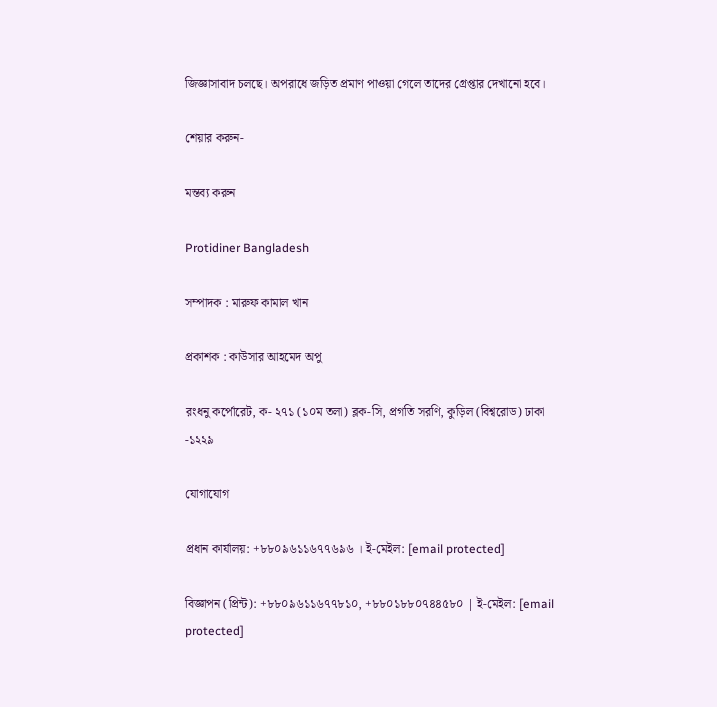জিজ্ঞাসাবাদ চলছে। অপরাধে জড়িত প্রমাণ পাওয়া গেলে তাদের গ্রেপ্তার দেখানো হবে।

শেয়ার করুন-

মন্তব্য করুন

Protidiner Bangladesh

সম্পাদক : মারুফ কামাল খান

প্রকাশক : কাউসার আহমেদ অপু

রংধনু কর্পোরেট, ক- ২৭১ (১০ম তলা) ব্লক-সি, প্রগতি সরণি, কুড়িল (বিশ্বরোড) ঢাকা -১২২৯

যোগাযোগ

প্রধান কার্যালয়: +৮৮০৯৬১১৬৭৭৬৯৬ । ই-মেইল: [email protected]

বিজ্ঞাপন (প্রিন্ট): +৮৮০৯৬১১৬৭৭৮১০, +৮৮০১৮৮০৭৪৪৫৮০ | ই-মেইল: [email protected]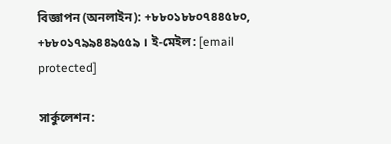বিজ্ঞাপন (অনলাইন): +৮৮০১৮৮০৭৪৪৫৮০, +৮৮০১৭৯৯৪৪৯৫৫৯ । ই-মেইল: [email protected]

সার্কুলেশন: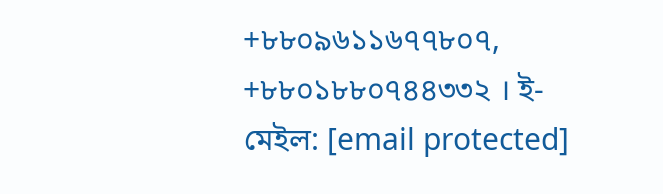+৮৮০৯৬১১৬৭৭৮০৭, +৮৮০১৮৮০৭৪৪৩৩২ । ই-মেইল: [email protected]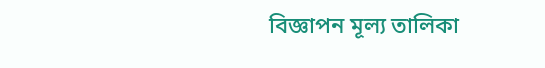বিজ্ঞাপন মূল্য তালিকা